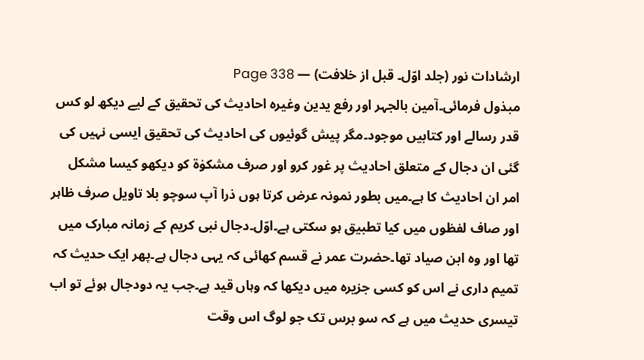ارشادات نور (جلد اوّل۔ قبل از خلافت) — Page 338
مبذول فرمائی۔آمین بالجہر اور رفع یدین وغیرہ احادیث کی تحقیق کے لیے دیکھ لو کس قدر رسالے اور کتابیں موجود۔مگر پیش گوئیوں کی احادیث کی تحقیق ایسی نہیں کی گئی ان دجال کے متعلق احادیث پر غور کرو اور صرف مشکوٰۃ کو دیکھو کیسا مشکل امر ان احادیث کا ہے۔میں بطور نمونہ عرض کرتا ہوں ذرا آپ سوچو بلا تاویل صرف ظاہر اور صاف لفظوں میں کیا تطبیق ہو سکتی ہے۔اوّل۔دجال نبی کریم کے زمانہ مبارک میں تھا اور وہ ابن صیاد تھا۔حضرت عمر نے قسم کھائی کہ یہی دجال ہے۔پھر ایک حدیث کہ تمیم داری نے اس کو کسی جزیرہ میں دیکھا کہ وہاں قید ہے۔جب یہ دودجال ہوئے تو اب تیسری حدیث میں ہے کہ سو برس تک جو لوگ اس وقت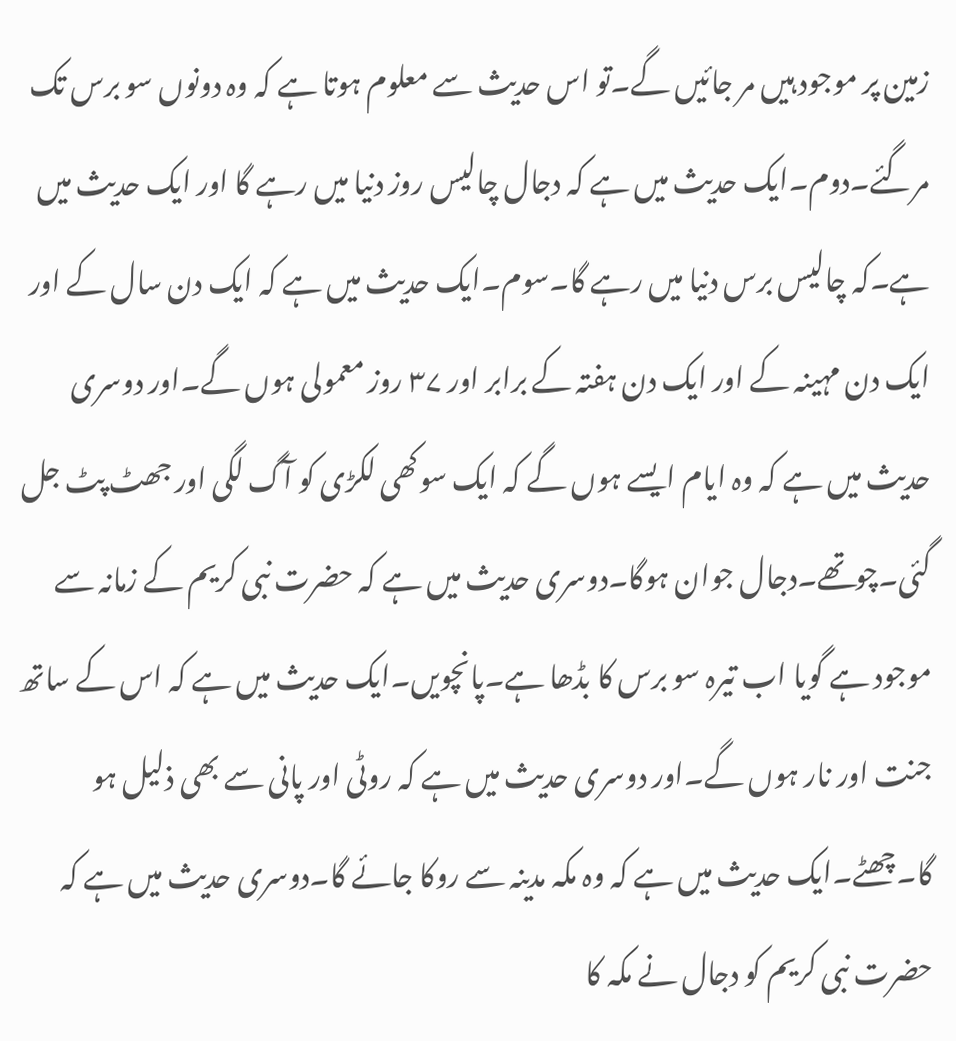زمین پر موجود ہیں مر جائیں گے۔تو اس حدیث سے معلوم ہوتا ہے کہ وہ دونوں سو برس تک مرگئے۔دوم۔ایک حدیث میں ہے کہ دجال چالیس روز دنیا میں رہے گا اور ایک حدیث میں ہے۔کہ چالیس برس دنیا میں رہے گا۔سوم۔ایک حدیث میں ہے کہ ایک دن سال کے اور ایک دن مہینہ کے اور ایک دن ہفتہ کے برابر اور ۳۷ روز معمولی ہوں گے۔اور دوسری حدیث میں ہے کہ وہ ایام ایسے ہوں گے کہ ایک سوکھی لکڑی کو آگ لگی اور جھٹ پٹ جل گئی۔چوتھے۔دجال جوان ہوگا۔دوسری حدیث میں ہے کہ حضرت نبی کریم کے زمانہ سے موجود ہے گویا اب تیرہ سو برس کا بڈھا ہے۔پانچویں۔ایک حدیث میں ہے کہ اس کے ساتھ جنت اور نار ہوں گے۔اور دوسری حدیث میں ہے کہ روٹی اور پانی سے بھی ذلیل ہو گا۔چھٹے۔ایک حدیث میں ہے کہ وہ مکہ مدینہ سے روکا جائے گا۔دوسری حدیث میں ہے کہ حضرت نبی کریم کو دجال نے مکہ کا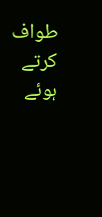طواف کرتے ہوئے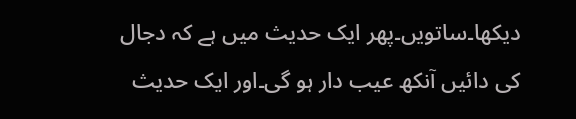دیکھا۔ساتویں۔پھر ایک حدیث میں ہے کہ دجال کی دائیں آنکھ عیب دار ہو گی۔اور ایک حدیث